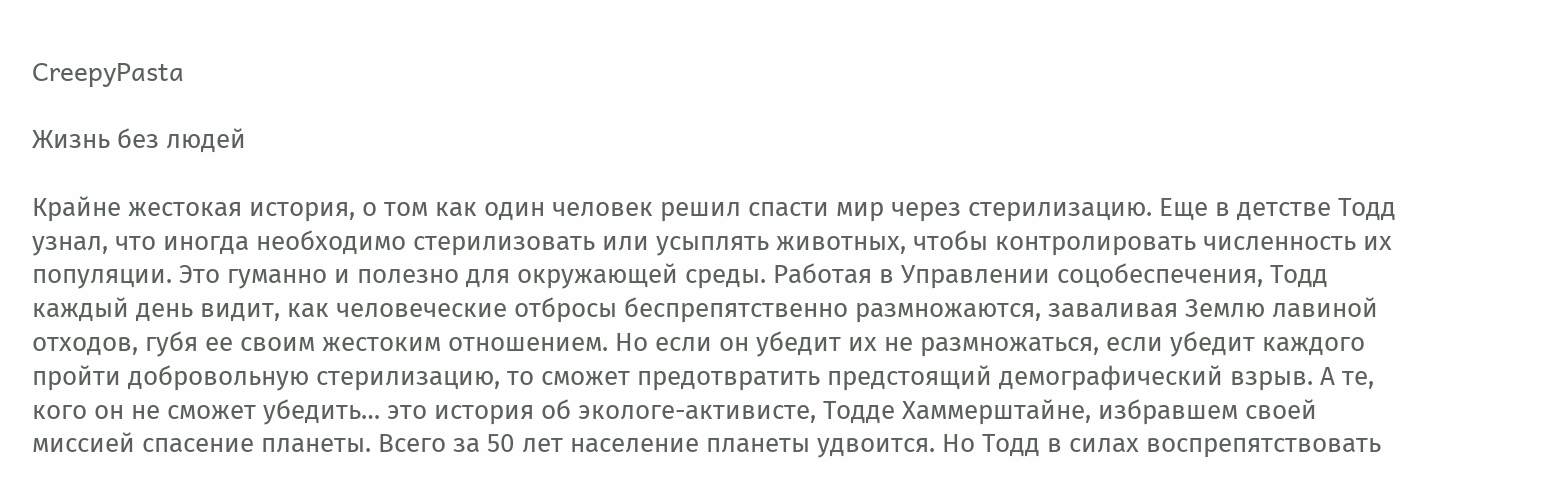CreepyPasta

Жизнь без людей

Крайне жестокая история, о том как один человек решил спасти мир через стерилизацию. Еще в детстве Тодд узнал, что иногда необходимо стерилизовать или усыплять животных, чтобы контролировать численность их популяции. Это гуманно и полезно для окружающей среды. Работая в Управлении соцобеспечения, Тодд каждый день видит, как человеческие отбросы беспрепятственно размножаются, заваливая Землю лавиной отходов, губя ее своим жестоким отношением. Но если он убедит их не размножаться, если убедит каждого пройти добровольную стерилизацию, то сможет предотвратить предстоящий демографический взрыв. А те, кого он не сможет убедить… это история об экологе-активисте, Тодде Хаммерштайне, избравшем своей миссией спасение планеты. Всего за 50 лет население планеты удвоится. Но Тодд в силах воспрепятствовать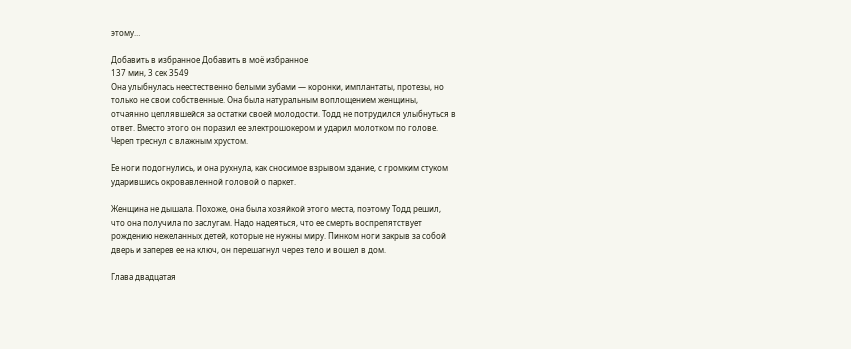этому…

Добавить в избранное Добавить в моё избранное
137 мин, 3 сек 3549
Она улыбнулась неестественно белыми зубами — коронки, имплантаты, протезы, но только не свои собственные. Она была натуральным воплощением женщины, отчаянно цеплявшейся за остатки своей молодости. Тодд не потрудился улыбнуться в ответ. Вместо этого он поразил ее электрошокером и ударил молотком по голове. Череп треснул с влажным хрустом.

Ее ноги подогнулись, и она рухнула, как сносимое взрывом здание, с громким стуком ударившись окровавленной головой о паркет.

Женщина не дышала. Похоже, она была хозяйкой этого места, поэтому Тодд решил, что она получила по заслугам. Надо надеяться, что ее смерть воспрепятствует рождению нежеланных детей, которые не нужны миру. Пинком ноги закрыв за собой дверь и заперев ее на ключ, он перешагнул через тело и вошел в дом.

Глава двадцатая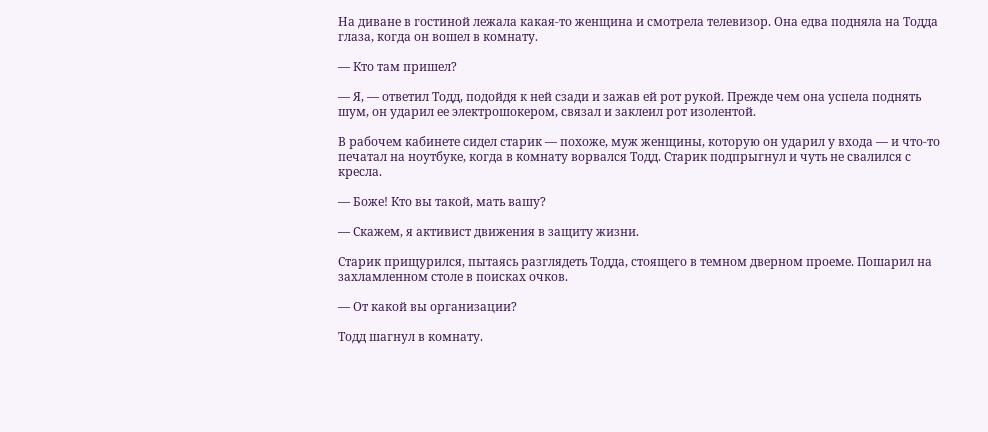На диване в гостиной лежала какая-то женщина и смотрела телевизор. Она едва подняла на Тодда глаза, когда он вошел в комнату.

— Кто там пришел?

— Я, — ответил Тодд, подойдя к ней сзади и зажав ей рот рукой. Прежде чем она успела поднять шум, он ударил ее электрошокером, связал и заклеил рот изолентой.

В рабочем кабинете сидел старик — похоже, муж женщины, которую он ударил у входа — и что-то печатал на ноутбуке, когда в комнату ворвался Тодд. Старик подпрыгнул и чуть не свалился с кресла.

— Боже! Кто вы такой, мать вашу?

— Скажем, я активист движения в защиту жизни.

Старик прищурился, пытаясь разглядеть Тодда, стоящего в темном дверном проеме. Пошарил на захламленном столе в поисках очков.

— От какой вы организации?

Тодд шагнул в комнату.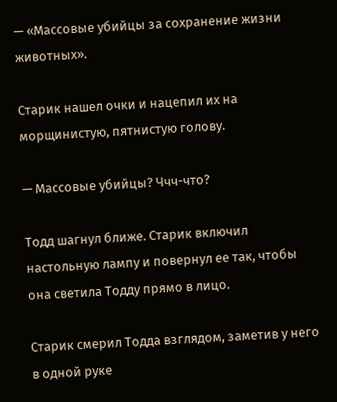— «Массовые убийцы за сохранение жизни животных».

Старик нашел очки и нацепил их на морщинистую, пятнистую голову.

— Массовые убийцы? Ччч-что?

Тодд шагнул ближе. Старик включил настольную лампу и повернул ее так, чтобы она светила Тодду прямо в лицо.

Старик смерил Тодда взглядом, заметив у него в одной руке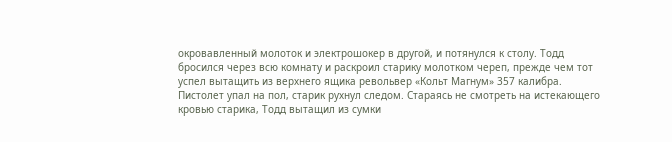окровавленный молоток и электрошокер в другой, и потянулся к столу. Тодд бросился через всю комнату и раскроил старику молотком череп, прежде чем тот успел вытащить из верхнего ящика револьвер «Кольт Магнум» 357 калибра. Пистолет упал на пол, старик рухнул следом. Стараясь не смотреть на истекающего кровью старика, Тодд вытащил из сумки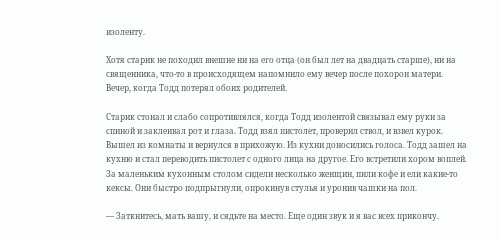изоленту.

Хотя старик не походил внешне ни на его отца (он был лет на двадцать старше), ни на священника, что-то в происходящем напомнило ему вечер после похорон матери. Вечер, когда Тодд потерял обоих родителей.

Старик стонал и слабо сопротивлялся, когда Тодд изолентой связывал ему руки за спиной и заклеивал рот и глаза. Тодд взял пистолет, проверил ствол, и взвел курок. Вышел из комнаты и вернулся в прихожую. Из кухни доносились голоса. Тодд зашел на кухню и стал переводить пистолет с одного лица на другое. Его встретили хором воплей. За маленьким кухонным столом сидели несколько женщин, пили кофе и ели какие-то кексы. Они быстро подпрыгнули, опрокинув стулья и уронив чашки на пол.

— Заткнитесь, мать вашу, и сядьте на место. Еще один звук и я вас всех прикончу.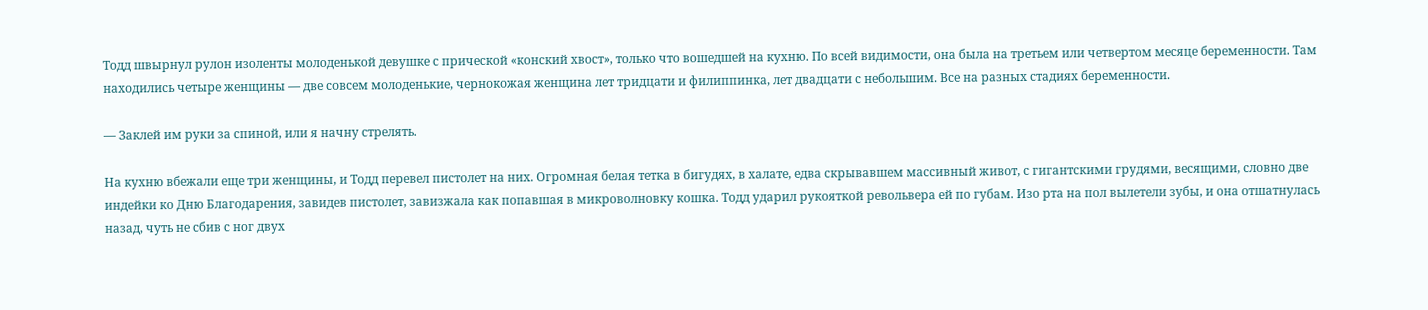Тодд швырнул рулон изоленты молоденькой девушке с прической «конский хвост», только что вошедшей на кухню. По всей видимости, она была на третьем или четвертом месяце беременности. Там находились четыре женщины — две совсем молоденькие, чернокожая женщина лет тридцати и филиппинка, лет двадцати с небольшим. Все на разных стадиях беременности.

— Заклей им руки за спиной, или я начну стрелять.

На кухню вбежали еще три женщины, и Тодд перевел пистолет на них. Огромная белая тетка в бигудях, в халате, едва скрывавшем массивный живот, с гигантскими грудями, весящими, словно две индейки ко Дню Благодарения, завидев пистолет, завизжала как попавшая в микроволновку кошка. Тодд ударил рукояткой револьвера ей по губам. Изо рта на пол вылетели зубы, и она отшатнулась назад, чуть не сбив с ног двух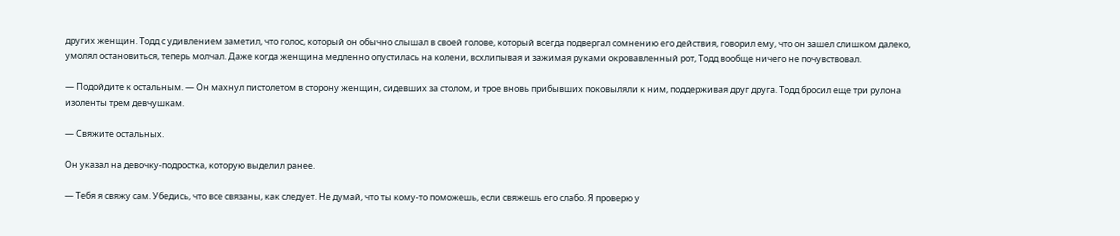других женщин. Тодд с удивлением заметил, что голос, который он обычно слышал в своей голове, который всегда подвергал сомнению его действия, говорил ему, что он зашел слишком далеко, умолял остановиться, теперь молчал. Даже когда женщина медленно опустилась на колени, всхлипывая и зажимая руками окровавленный рот, Тодд вообще ничего не почувствовал.

— Подойдите к остальным. — Он махнул пистолетом в сторону женщин, сидевших за столом, и трое вновь прибывших поковыляли к ним, поддерживая друг друга. Тодд бросил еще три рулона изоленты трем девчушкам.

— Свяжите остальных.

Он указал на девочку-подростка, которую выделил ранее.

— Тебя я свяжу сам. Убедись, что все связаны, как следует. Не думай, что ты кому-то поможешь, если свяжешь его слабо. Я проверю у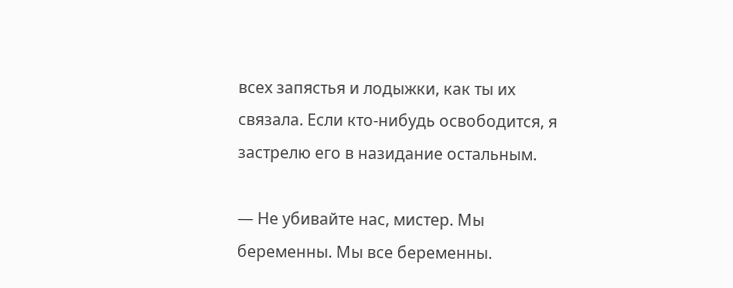всех запястья и лодыжки, как ты их связала. Если кто-нибудь освободится, я застрелю его в назидание остальным.

— Не убивайте нас, мистер. Мы беременны. Мы все беременны.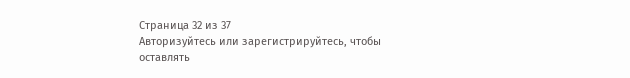Страница 32 из 37
Авторизуйтесь или зарегистрируйтесь, чтобы оставлять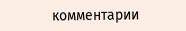комментарии